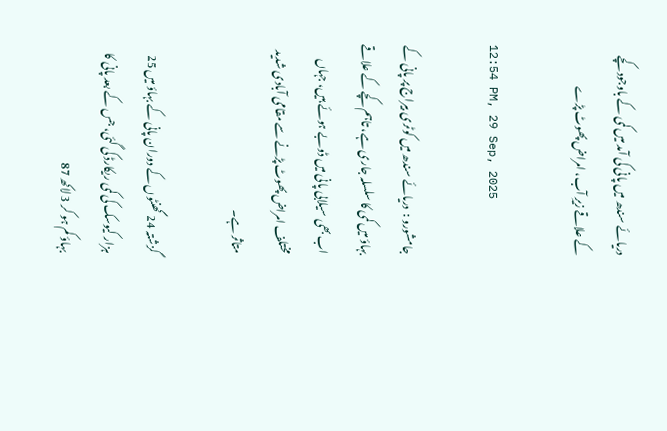دریائے سندھ میں پانی کی آمد میں کمی کے باوجود کچے کے علاقے زیرِ آب، امراض پھوٹ پڑے

12:54 PM, 29 Sep, 2025

جامشورو :  دریائے سندھ میں کوٹری بیراج پر پانی کے بہاؤ میں کمی کا سلسلہ جاری ہے، تاہم کچے کے علاقے اب بھی سیلابی پانی میں ڈوبے ہوئے ہیں، جہاں مختلف امراض پھوٹ پڑنے سے مقامی آبادی شدید متاثر ہے۔

گزشتہ 24 گھنٹوں کے دوران پانی کے بہاؤ میں 25 ہزار کیوسک کی کمی ریکارڈ کی گئی، جس کے بعد پانی کا بہاؤ کم ہو کر 3 لاکھ 87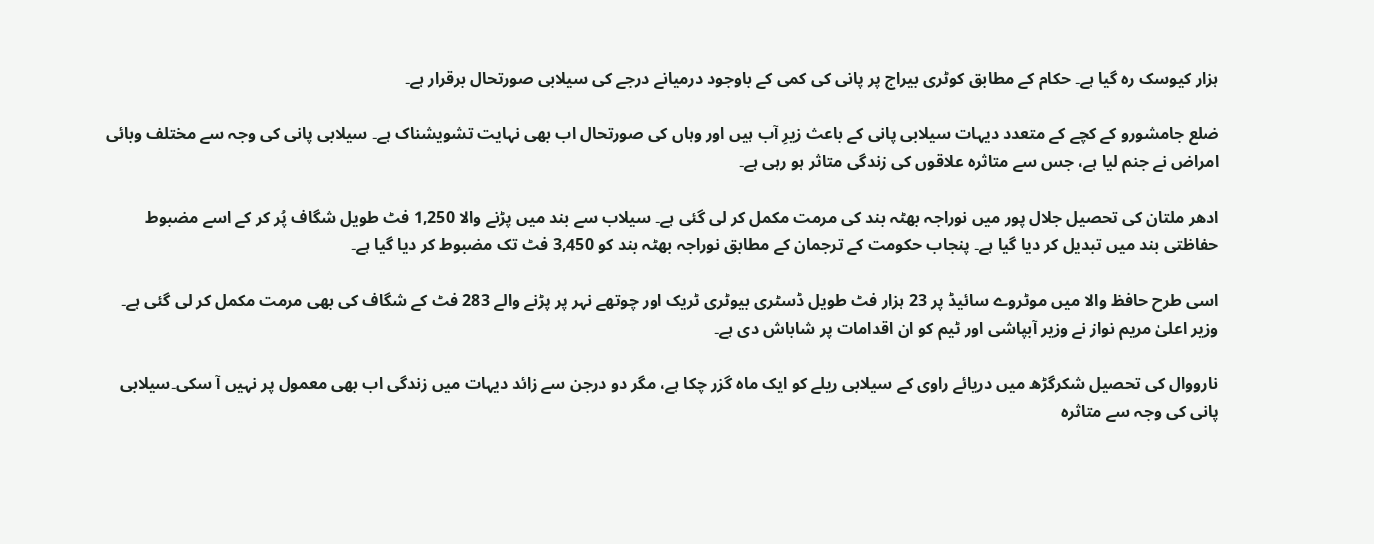ہزار کیوسک رہ گیا ہے۔ حکام کے مطابق کوٹری بیراج پر پانی کی کمی کے باوجود درمیانے درجے کی سیلابی صورتحال برقرار ہے۔

ضلع جامشورو کے کچے کے متعدد دیہات سیلابی پانی کے باعث زیرِ آب ہیں اور وہاں کی صورتحال اب بھی نہایت تشویشناک ہے۔ سیلابی پانی کی وجہ سے مختلف وبائی امراض نے جنم لیا ہے، جس سے متاثرہ علاقوں کی زندگی متاثر ہو رہی ہے۔

ادھر ملتان کی تحصیل جلال پور میں نوراجہ بھٹہ بند کی مرمت مکمل کر لی گئی ہے۔ سیلاب سے بند میں پڑنے والا 1,250 فٹ طویل شگاف پُر کر کے اسے مضبوط حفاظتی بند میں تبدیل کر دیا گیا ہے۔ پنجاب حکومت کے ترجمان کے مطابق نوراجہ بھٹہ بند کو 3,450 فٹ تک مضبوط کر دیا گیا ہے۔

اسی طرح حافظ والا میں موٹروے سائیڈ پر 23 ہزار فٹ طویل ڈسٹری بیوٹری ٹریک اور چوتھے نہر پر پڑنے والے 283 فٹ کے شگاف کی بھی مرمت مکمل کر لی گئی ہے۔ وزیر اعلیٰ مریم نواز نے وزیر آبپاشی اور ٹیم کو ان اقدامات پر شاباش دی ہے۔

نارووال کی تحصیل شکرگڑھ میں دریائے راوی کے سیلابی ریلے کو ایک ماہ گزر چکا ہے، مگر دو درجن سے زائد دیہات میں زندگی اب بھی معمول پر نہیں آ سکی۔سیلابی پانی کی وجہ سے متاثرہ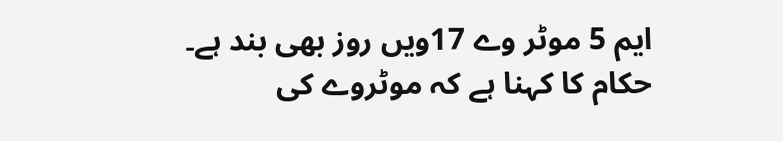ایم 5 موٹر وے 17ویں روز بھی بند ہے۔ حکام کا کہنا ہے کہ موٹروے کی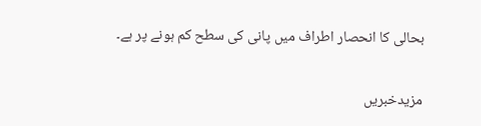بحالی کا انحصار اطراف میں پانی کی سطح کم ہونے پر ہے۔

مزیدخبریں